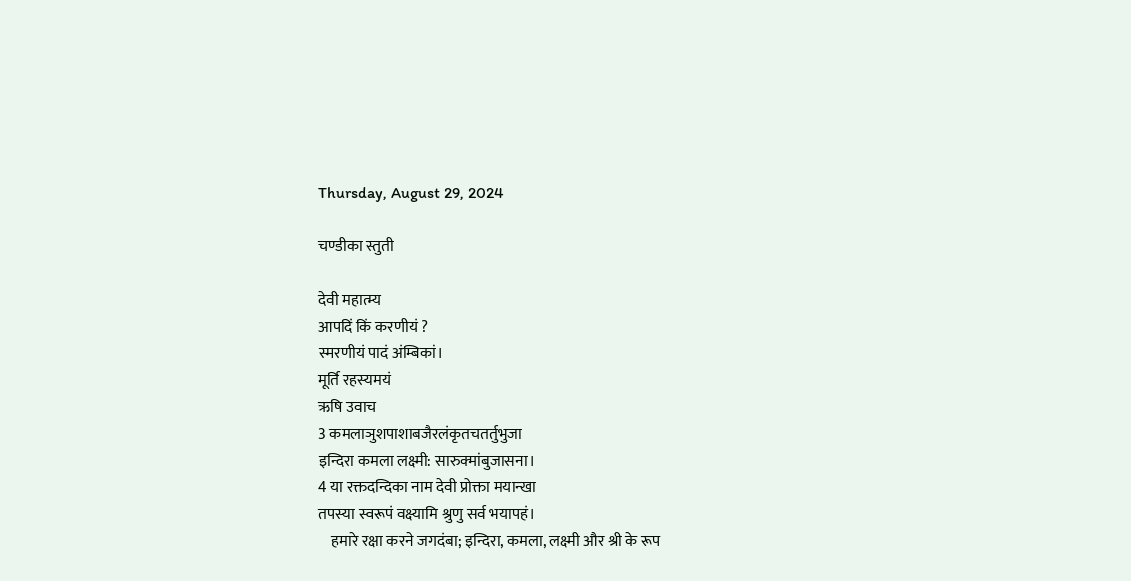Thursday, August 29, 2024

चण्डीका स्तुती

देवी महात्म्य
आपदिं किं करणीयं ?
स्मरणीयं पादं अंम्बिकां।
मूर्ति रहस्यमयं
ऋषि उवाच
3 कमलाञुशपाशाबजैरलंकृतचतर्तुभुजा
इन्दिरा कमला लक्ष्मी: सारुक्मांबुजासना।
4 या रक्तदन्दिका नाम देवी प्रोक्ता मयान्खा
तपस्या स्वरूपं वक्ष्यामि श्रुणु सर्व भयापहं।
    हमारे रक्षा करने जगदंबा; इन्दिरा, कमला, लक्ष्मी और श्री के रूप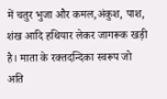में चतुर भुजा और कमल,अंकुश, पाश, शंख आदि हथियार लेकर जागरूक खड़ी है। माता के रक्तदन्दिका स्वरूप जो अति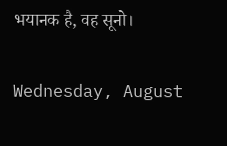भयानक है, वह सूनो।

Wednesday, August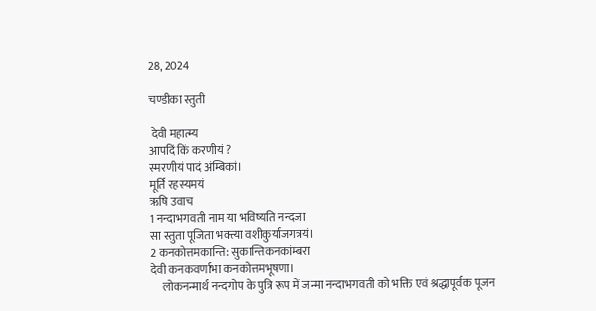28, 2024

चण्डीका स्तुती

 देवी महात्म्य
आपदिं किं करणीयं ?
स्मरणीयं पादं अंम्बिकां।
मूर्ति रहस्यमयं
ऋषि उवाच
1 नन्दाभगवती नाम या भविष्यति नन्दजा
सा स्तुता पूजिता भक्त्या वशीकुर्याजगत्रयं।
2 कनकोत्तमकान्ति: सुकान्तिकनकांम्बरा
देवी कनकवर्णाभा कनकोत्तमभूषणा।
     लोकनन्मार्थ नन्दगोप के पुत्रि रूप में जन्मा नन्दाभगवती को भक्ति एवं श्रद्धापूर्वक पूजन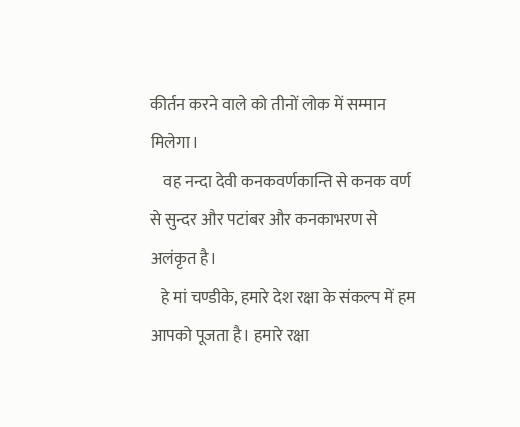कीर्तन करने वाले को तीनों लोक में सम्मान मिलेगा।
    वह नन्दा देवी कनकवर्णकान्ति से कनक वर्ण से सुन्दर और पटांबर और कनकाभरण से अलंकृत है।
   हे मां चण्डीके, हमारे देश रक्षा के संकल्प में हम आपको पूजता है। हमारे रक्षा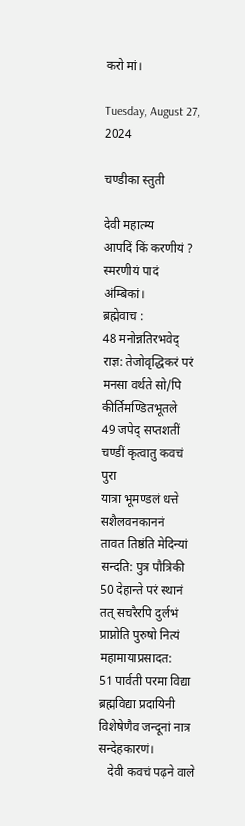करो मां।

Tuesday, August 27, 2024

चण्डीका स्तुती

देवी महात्म्य
आपदिं किं करणीयं ?
स्मरणीयं पादं अंम्बिकां।
ब्रह्मेवाच :
48 मनोन्नतिरभवेद् राज्ञ: तेजोवृद्धिकरं परं
मनसा वर्थते सो/पि कीर्तिमण्डितभूतले
49 जपेद् सप्तशतीं चण्डीं कृत्वातु कवचं पुरा
यात्रा भूमण्डलं धत्ते सशैलवनकाननं
तावत तिष्ठंति मेदिन्यां सन्दति: पुत्र पौत्रिकी
50 देहान्ते परं स्थानं तत् सचरैरपि दुर्लभं
प्राप्नोति पुरुषो नित्यं महामायाप्रसादत:
51 पार्वती परमा विद्या ब्रह्मविद्या प्रदायिनी
विशेषेणैव जन्दूनां नात्र सन्देहकारणं।
   देवी कवचं पढ़ने वाले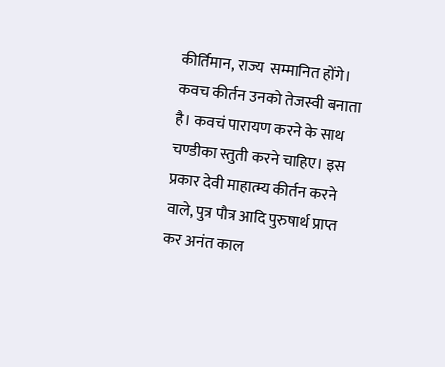कीर्तिमान, राज्य  सम्मानित होंगे। कवच कीर्तन उनको तेजस्वी बनाता है। कवचं पारायण करने के साथ चण्डीका स्तुती करने चाहिए। इस प्रकार देवी माहात्म्य कीर्तन करने वाले, पुत्र पौत्र आदि पुरुषार्थ प्राप्त कर अनंत काल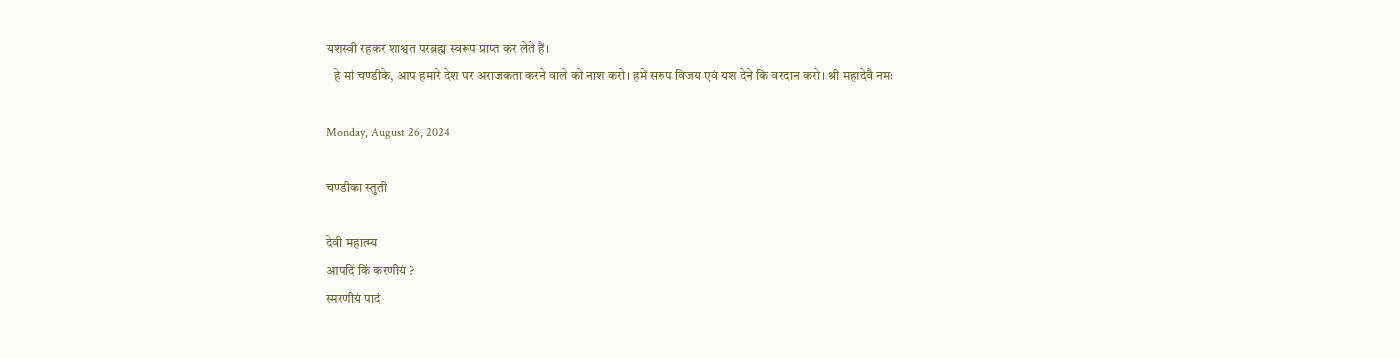यशस्वी रहकर शाश्वत परब्रह्म स्वरूप प्राप्त कर लेते हैं।
   हे मां चण्डीके, आप हमारे देश पर अराजकता करने वाले को नाश करो। हमें सरुप विजय एवं यश देने कि वरदान करो। श्री महादेवै नमः

Monday, August 26, 2024

चण्डीका स्तुती

देवी महात्म्य
आपदिं किं करणीयं ?
स्मरणीयं पादं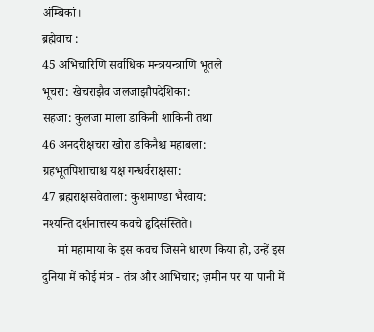अंम्बिकां।
ब्रह्मेवाच :
45 अभिचारिणि सर्वाधिक मन्त्रयन्त्राणि भूतले
भूचरा: खेचराझैव जलजाझौपदेशिका:
सहजा: कुलजा माला डाकिनी शाकिनी तथा
46 अनदरीक्षचरा खोरा डकिनैश्च महाबला:
ग्रहभूतपिशाचाश्च यक्ष गन्धर्वराक्षसा:
47 ब्रह्मराक्षसवेताला: कुशमाण्डा भैरवाय:
नश्यन्ति दर्शनात्तस्य कवचे हृदिसंस्तिते।
     मां महामाया के इस कवच जिसने धारण किया हो, उन्हें इस दुनिया में कोई मंत्र - तंत्र और आभिचार; ज़मीन पर या पानी में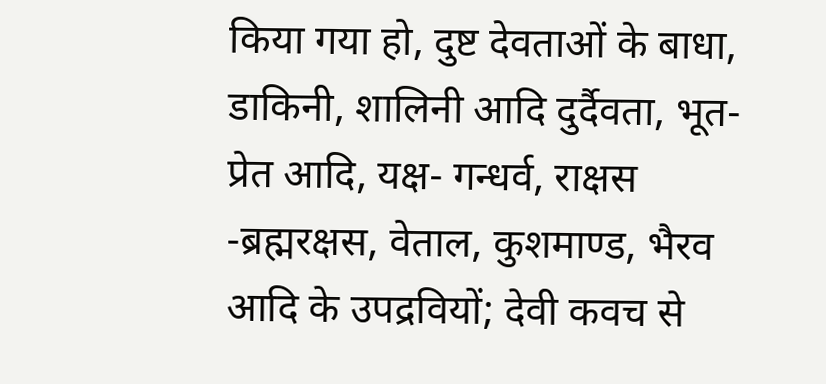किया गया हो, दुष्ट देवताओं के बाधा, डाकिनी, शालिनी आदि दुर्दैवता, भूत-प्रेत आदि, यक्ष- गन्धर्व, राक्षस -ब्रह्मरक्षस, वेताल, कुशमाण्ड, भैरव आदि के उपद्रवियों; देवी कवच से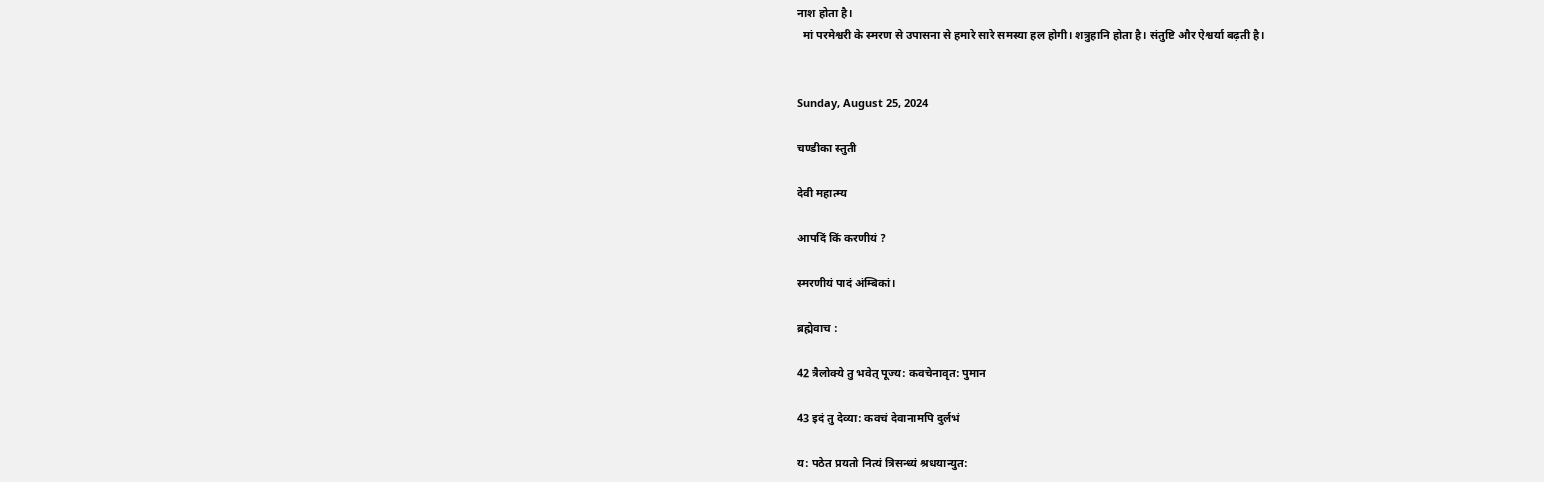नाश होता है।
  मां परमेश्वरी के स्मरण से उपासना से हमारे सारे समस्या हल होगी। शत्रुहानि होता है। संतुष्टि और ऐश्वर्या बढ़ती है।


Sunday, August 25, 2024

चण्डीका स्तुती

देवी महात्म्य

आपदिं किं करणीयं ?

स्मरणीयं पादं अंम्बिकां।

ब्रह्मेवाच :

42 त्रैलोक्ये तु भवेत् पूज्य: कवचेनावृत: पुमान

43 इदं तु देव्या: कवचं देवानामपि दुर्लभं

य: पठेत प्रयतो नित्यं त्रिसन्ध्यं श्रधयान्युत: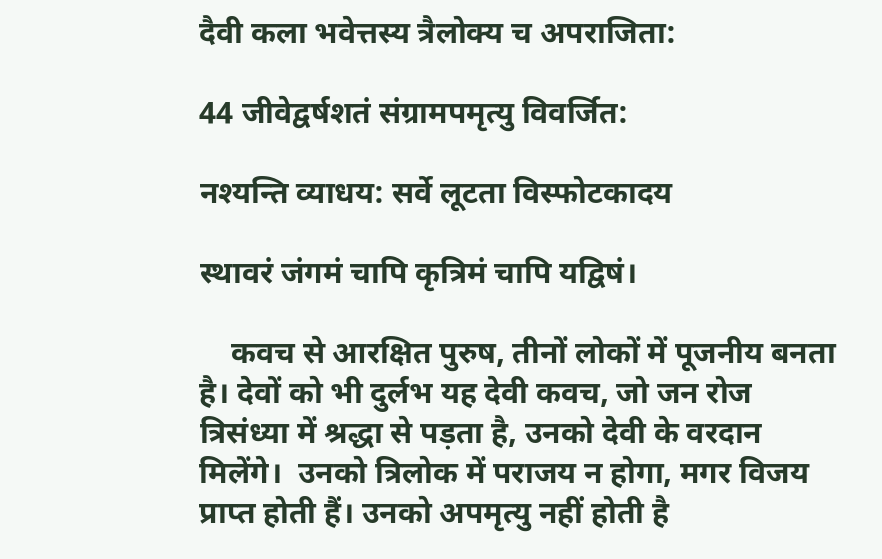दैवी कला भवेत्तस्य त्रैलोक्य च अपराजिता:

44 जीवेद्वर्षशतं संग्रामपमृत्यु विवर्जित:

नश्यन्ति व्याधय: सर्वे लूटता विस्फोटकादय

स्थावरं जंगमं चापि कृत्रिमं चापि यद्विषं।

    कवच से आरक्षित पुरुष, तीनों लोकों में पूजनीय बनता है। देवों को भी दुर्लभ यह देवी कवच, जो जन रोज त्रिसंध्या में श्रद्धा से पड़ता है, उनको देवी के वरदान मिलेंगे।  उनको त्रिलोक में पराजय न होगा, मगर विजय प्राप्त होती हैं। उनको अपमृत्यु नहीं होती है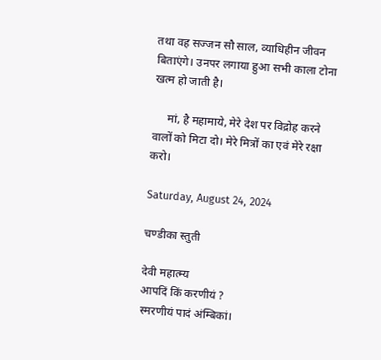तथा वह सज्जन सौ साल, व्याधिहीन जीवन बिताएंगे। उनपर लगाया हुआ सभी काला टोना खत्म हो जाती है।

     मां, है महामाये, मेरे देश पर विद्रोह करने वालों को मिटा दो। मेरे मित्रों का एवं मेरे रक्षा करो।

Saturday, August 24, 2024

चण्डीका स्तुती

देवी महात्म्य
आपदिं किं करणीयं ?
स्मरणीयं पादं अंम्बिकां।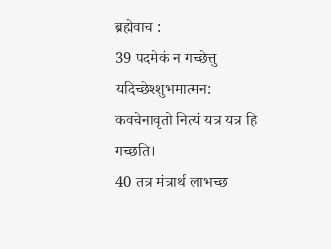ब्रह्मेवाच :
39 पदमेकं न गच्छेत्तु यदिच्छेश्शुभमात्मन:
कवचेनावृतो नित्यं यत्र यत्र हि गच्छति।
40 तत्र मंत्रार्थ लाभच्छ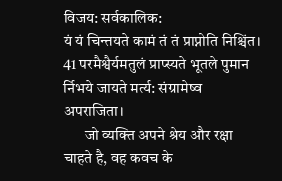विजय: सर्वकालिक:
यं यं चिन्तयते कामं तं तं प्राप्नोति निश्चिंत।
41 परमैश्वैर्यमतुलं प्राप्स्यते भूतले पुमान
र्निभये जायते मर्त्य: संग्रामेष्व अपराजिता।
       जो व्यक्ति अपने श्रेय और रक्षा चाहते है, वह कवच के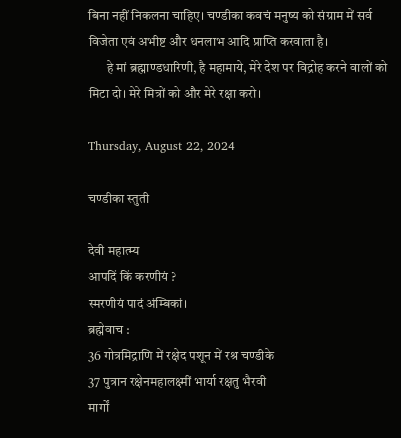बिना नहीं निकलना चाहिए। चण्डीका कवचं मनुष्य को संग्राम में सर्व विजेता एवं अभीष्ट और धनलाभ आदि प्राप्ति करवाता है।
       हे मां ब्रह्माण्डधारिणी, है महामाये, मेरे देश पर विद्रोह करने वालों को मिटा दो। मेरे मित्रों को और मेरे रक्षा करो।

Thursday, August 22, 2024

चण्डीका स्तुती

देवी महात्म्य
आपदिं किं करणीयं ?
स्मरणीयं पादं अंम्बिकां।
ब्रह्मेवाच :
36 गोत्रमिद्राणि में रक्षेद पशून में रश्र चण्डीके
37 पुत्रान रक्षेनमहालक्ष्मीं भार्या रक्षतु भैरवी
मार्गों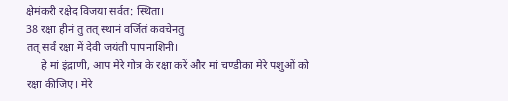क्षेमंकरी रक्षेद विजया सर्वत: स्थिता।
38 रक्षा हीनं तु तत् स्थानं वर्जितं कवचेनतु
तत् सर्वं रक्षा में देवी जयंती पापनाशिनी।
     हे मां इंद्राणी, आप मेरे गोत्र के रक्षा करें और मां चण्डीका मेरे पशुओं को रक्षा कीजिए। मेरे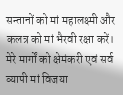सन्तानों को मां महालक्ष्मी और कलत्र को मां भैरवी रक्षा करें। मेरे मार्गों को क्षेमंकरी एवं सर्व व्यापी मां विजया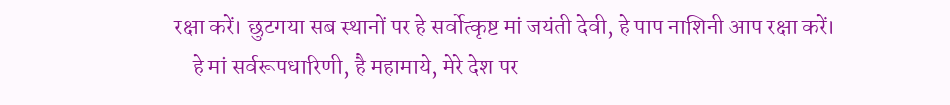रक्षा करें। छुटगया सब स्थानों पर हे सर्वोत्कृष्ट मां जयंती देवी, हे पाप नाशिनी आप रक्षा करें।
    हे मां सर्वरूपधारिणी, है महामाये, मेरे देश पर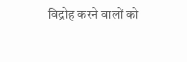विद्रोह करने वालों को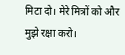मिटा दो। मेरे मित्रों को और मुझे रक्षा करो।